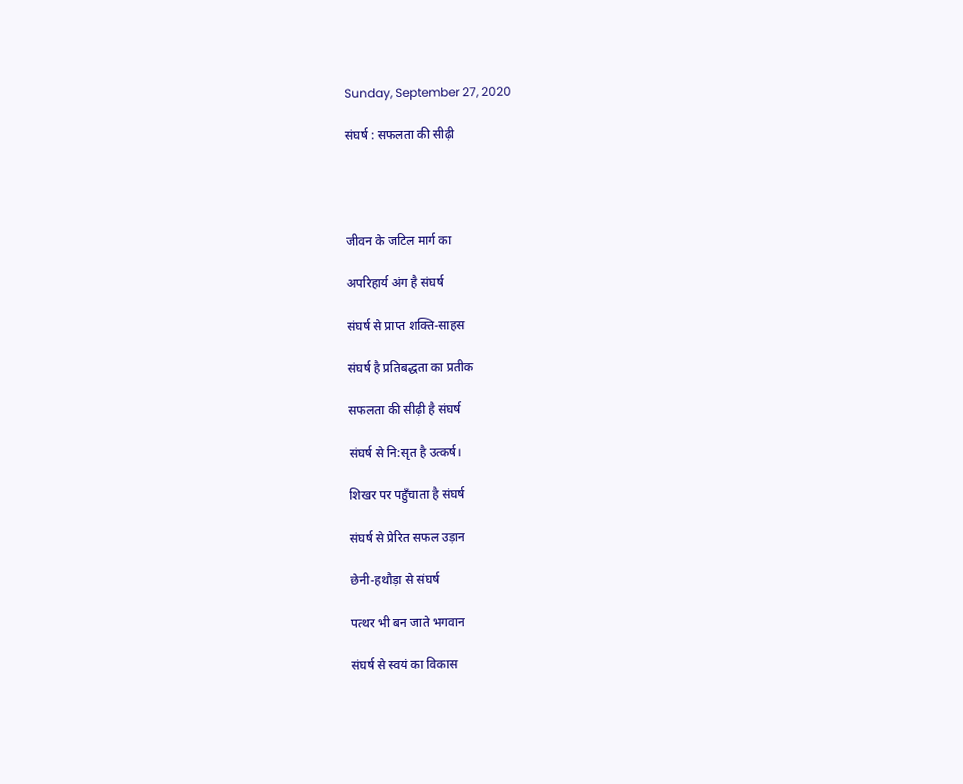Sunday, September 27, 2020

संघर्ष : सफलता की सीढ़ी




जीवन के जटिल मार्ग का

अपरिहार्य अंग है संघर्ष

संघर्ष से प्राप्‍त शक्ति-साहस

संघर्ष है प्रतिबद्धता का प्रतीक

सफलता की सीढ़ी है संघर्ष

संघर्ष से नि:सृत है उत्‍कर्ष।

शिखर पर पहुँचाता है संघर्ष

संघर्ष से प्रेरित सफल उड़ान

छेनी-हथौड़ा से संघर्ष

पत्‍थर भी बन जाते भगवान

संघर्ष से स्‍वयं का विकास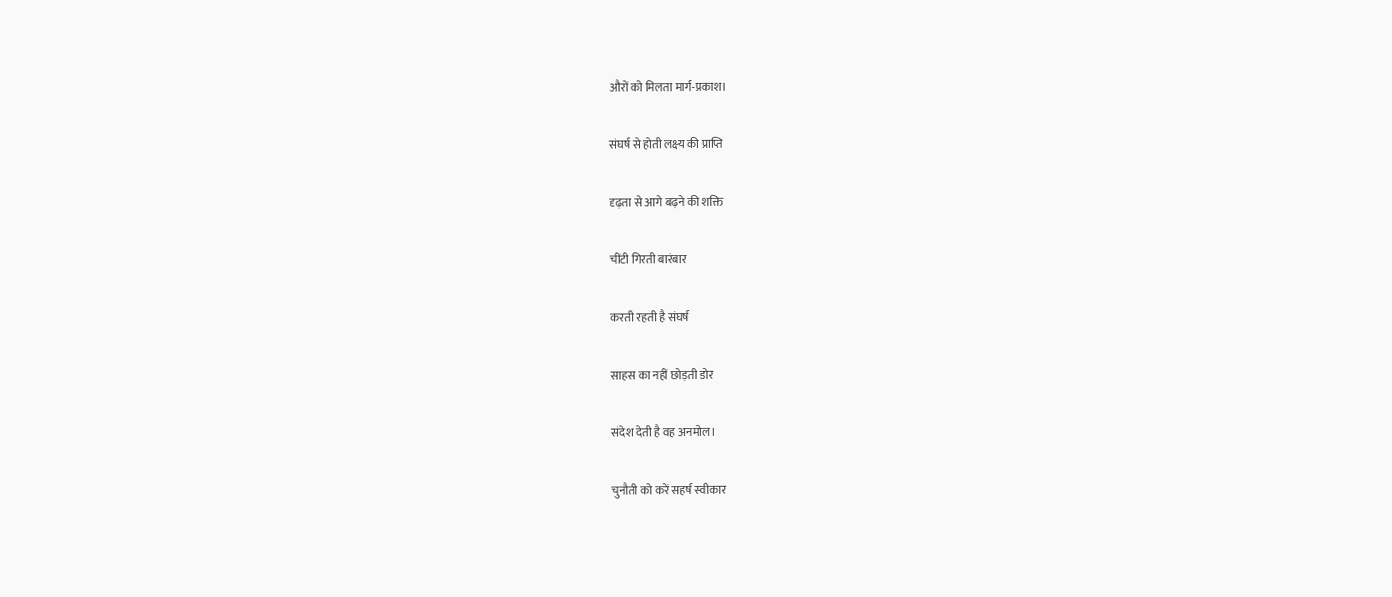औरों को मिलता मार्ग-प्रकाश।

संघर्ष से होती लक्ष्‍य की प्राप्ति

दृढ़ता से आगे बढ़ने की शक्ति

चींटी गिरती बारंबार

करती रहती है संघर्ष

साहस का नहीं छोड़ती डोर

संदेश देती है वह अनमोल।

चुनौती को करें सहर्ष स्‍वीकार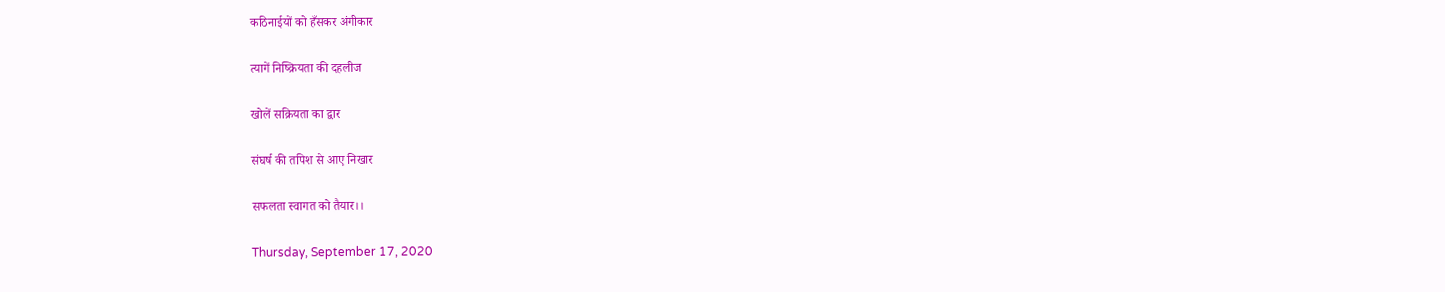कठिनाईयों को हँसकर अंगीकार

त्यागें निष्क्रियता की दहलीज

खोलें सक्रियता का द्वार

संघर्ष की तपिश से आए निखार

सफलता स्‍वागत को तैयार।।

Thursday, September 17, 2020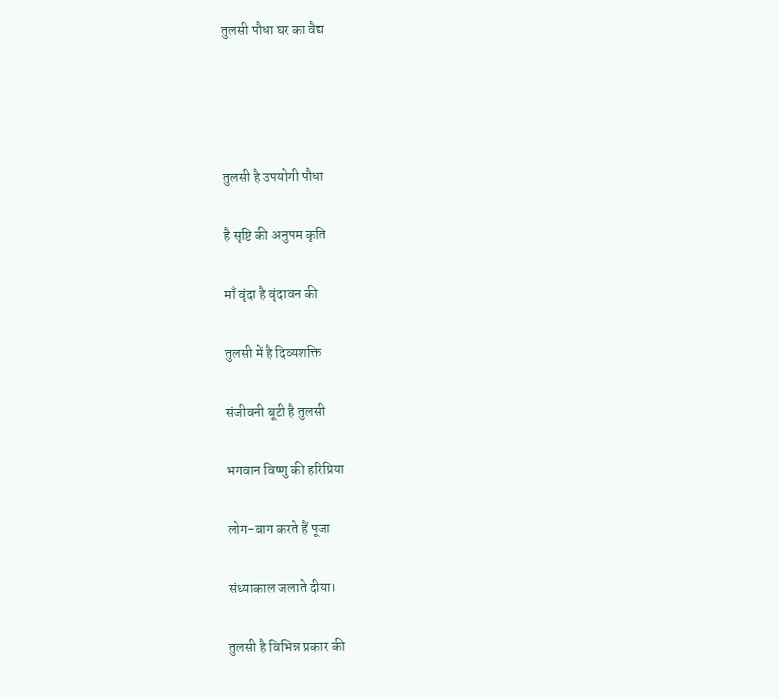तुलसी पौधा घर का वैद्य




तुलसी है उपयोगी पौधा

है सृष्टि की अनुपम कृति

माँ वृंदा है वृंदावन की

तुलसी में है दिव्यशक्ति

संजीवनी बूटी है तुलसी

भगवान विष्णु की हरिप्रिया

लोग-बाग करते हैं पूजा

संध्याकाल जलाते दीया।

तुलसी है विभिन्न प्रकार की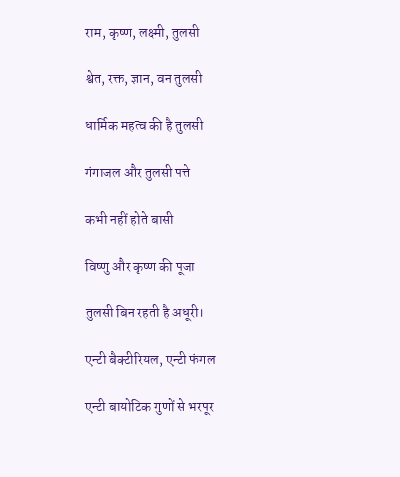राम, कृष्ण, लक्ष्मी, तुलसी

श्वेत, रक्त, ज्ञान, वन तुलसी

धार्मिक महत्व की है तुलसी

गंगाजल और तुलसी पत्ते

कभी नहीं होते बासी

विष्णु और कृष्ण की पूजा

तुलसी बिन रहती है अधूरी।

एन्टी बैक्टीरियल, एन्टी फंगल

एन्टी बायोटिक गुणों से भरपूर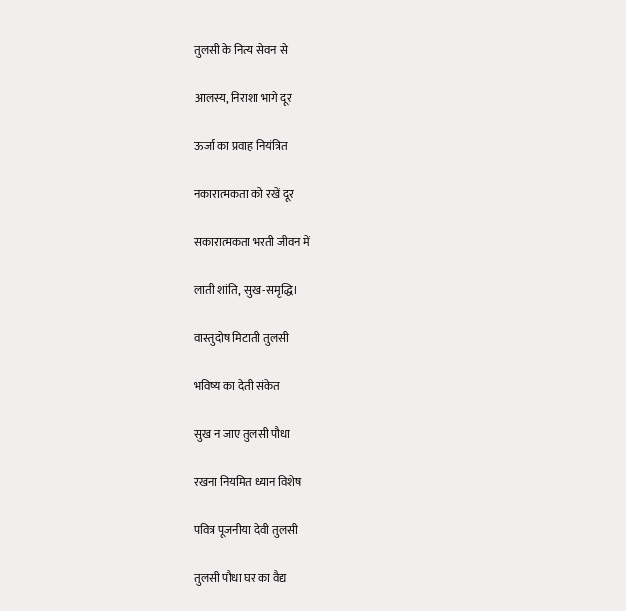तुलसी के नित्य सेवन से

आलस्य, निराशा भागे दूर

ऊर्जा का प्रवाह नियंत्रित

नकारात्मकता को रखें दूर

सकारात्मकता भरती जीवन में

लाती शांति, सुख-समृद्धि।

वास्तुदोष मिटाती तुलसी

भविष्य का देती संकेत

सुख न जाए तुलसी पौधा

रखना नियमित ध्यान विशेष

पवित्र पूजनीया देवी तुलसी

तुलसी पौधा घर का वैद्य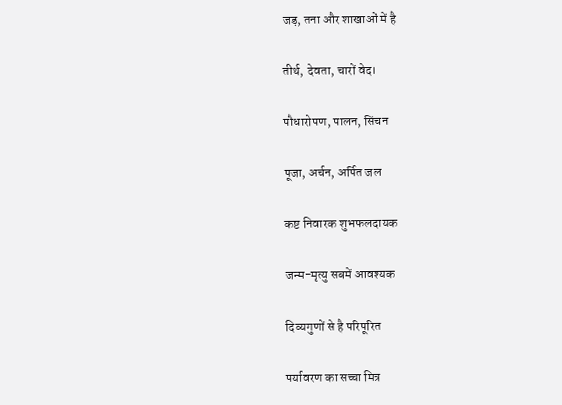जड़, तना और शाखाओं में है

तीर्थ, देवता, चारों वेद।

पौधारोपण, पालन, सिंचन

पूजा, अर्चन, अर्पित जल

कष्ट निवारक शुभफलदायक

जन्म-मृत्यु सबमें आवश्यक

दिव्यगुणों से है परिपूरित

पर्यावरण का सच्चा मित्र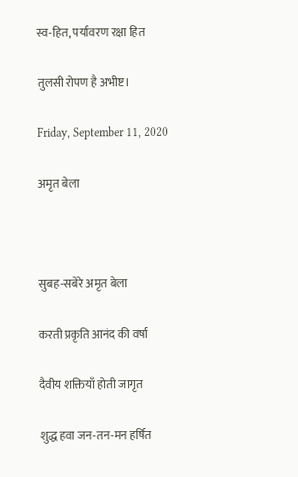स्व-हित, पर्यावरण रक्षा हित

तुलसी रोपण है अभीष्ट।

Friday, September 11, 2020

अमृत बेला



सुबह-सबेरे अमृत बेला

करती प्रकृति आनंद की वर्षा

दैवीय शक्तियाँ होती जागृत

शुद्ध हवा जन-तन-मन हर्षित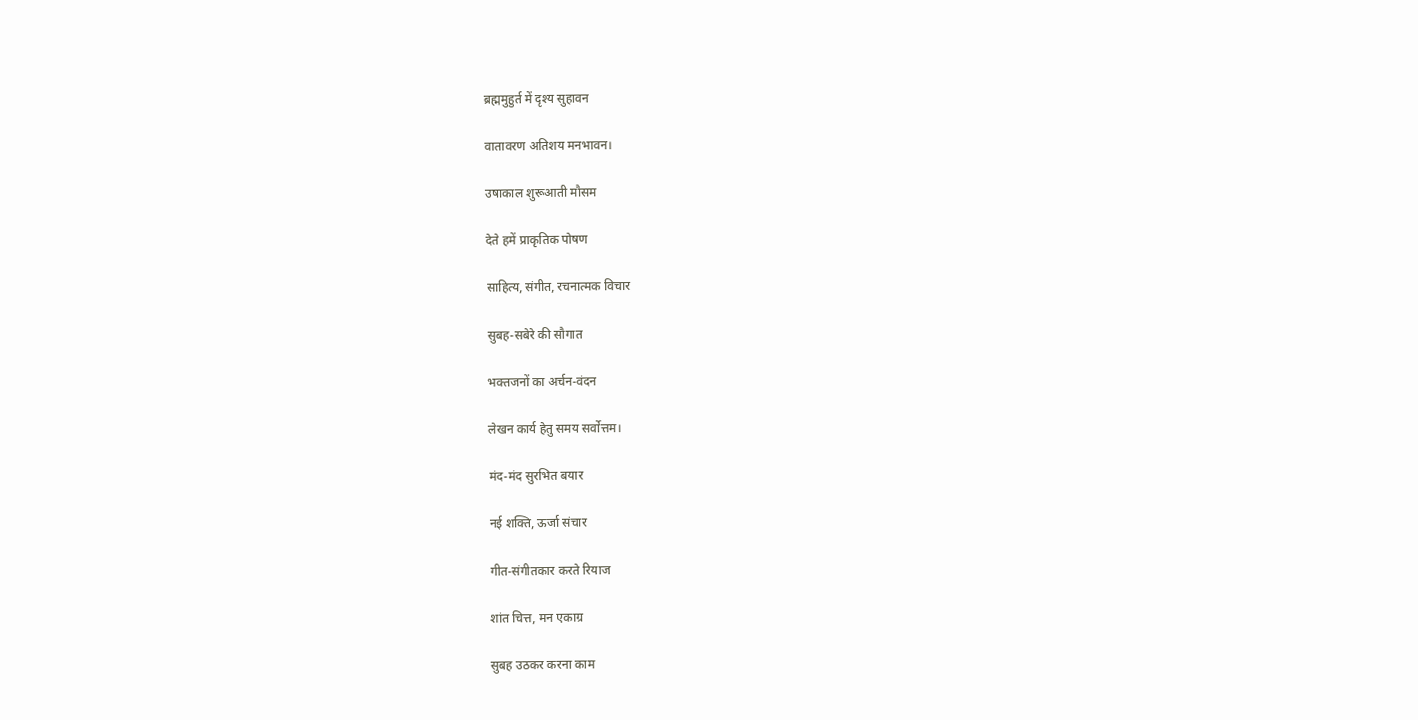ब्रह्ममुहुर्त में दृश्य सुहावन

वातावरण अतिशय मनभावन।

उषाकाल शुरूआती मौसम

देते हमें प्राकृतिक पोषण

साहित्य, संगीत, रचनात्मक विचार

सुबह-सबेरे की सौगात

भक्तजनों का अर्चन-वंदन

लेखन कार्य हेतु समय सर्वोत्तम।

मंद-मंद सुरभित बयार

नई शक्ति, ऊर्जा संचार

गीत-संगीतकार करते रियाज

शांत चित्त, मन एकाग्र

सुबह उठकर करना काम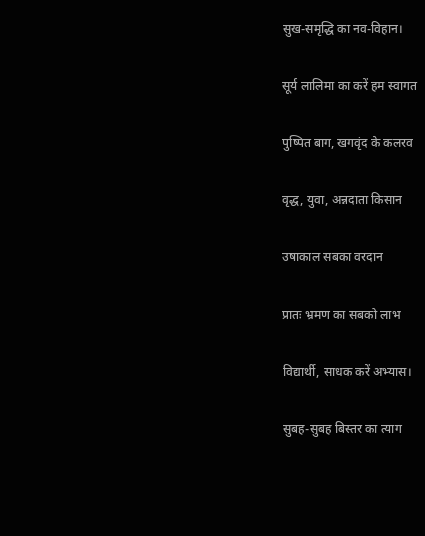सुख-समृद्धि का नव-विहान।

सूर्य लालिमा का करें हम स्वागत

पुष्पित बाग, खगवृंद के कलरव

वृद्ध, युवा, अन्नदाता किसान

उषाकाल सबका वरदान

प्रातः भ्रमण का सबको लाभ

विद्यार्थी, साधक करें अभ्यास।

सुबह-सुबह बिस्तर का त्याग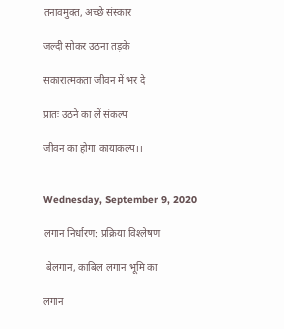तनावमुक्त, अच्छे संस्कार

जल्दी सोकर उठना तड़के

सकारात्मकता जीवन में भर दे

प्रातः उठने का लें संकल्प

जीवन का होगा कायाकल्प।।


Wednesday, September 9, 2020

लगान निर्धारण: प्रक्रिया विश्‍लेषण

 बेलगान, काबिल लगान भूमि का

लगान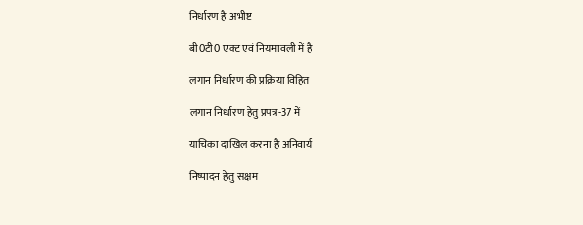निर्धारण है अभीष्ट

बी0टी0 एक्ट एवं नियमावली में है

लगान निर्धारण की प्रक्रिया विहित

लगान निर्धारण हेतु प्रपत्र-37 में

याचिका दाखिल करना है अनिवार्य

निष्पादन हेतु सक्षम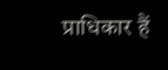प्राधिकार हैं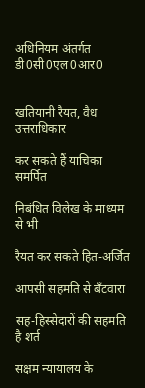अधिनियम अंतर्गत डी0सी0एल0आर0


खतियानी रैयत, वैध उत्तराधिकार

कर सकते हैं याचिका समर्पित

निबंधित विलेख के माध्यम से भी

रैयत कर सकते हित-अर्जित

आपसी सहमति से बँटवारा

सह-हिस्सेदारों की सहमति है शर्त

सक्षम न्यायालय के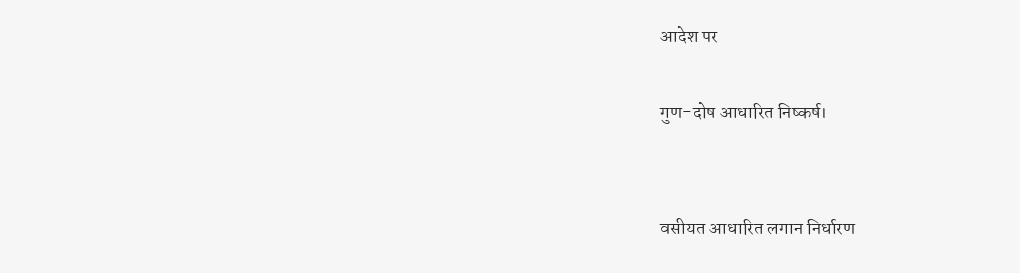आदेश पर

गुण-दोष आधारित निष्कर्ष।


वसीयत आधारित लगान निर्धारण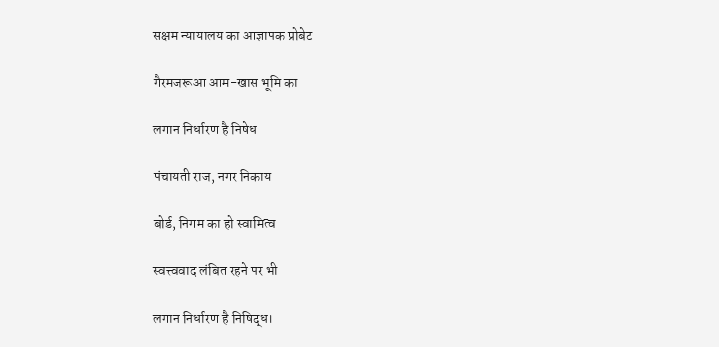सक्षम न्यायालय का आज्ञापक प्रोबेट

गैरमजरूआ आम-खास भूमि का

लगान निर्धारण है निषेध

पंचायती राज, नगर निकाय

बोर्ड, निगम का हो स्वामित्व

स्वत्त्ववाद लंबित रहने पर भी

लगान निर्धारण है निषिद्ध।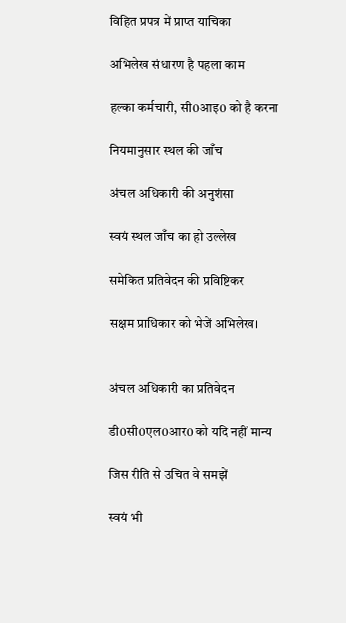विहित प्रपत्र में प्राप्त याचिका

अभिलेख संधारण है पहला काम

हल्का कर्मचारी, सी0आइ0 को है करना

नियमानुसार स्थल की जाँच

अंचल अधिकारी की अनुशंसा

स्वयं स्थल जाँच का हो उल्लेख

समेकित प्रतिवेदन की प्रविष्टिकर

सक्षम प्राधिकार को भेजें अभिलेख।


अंचल अधिकारी का प्रतिवेदन

डी0सी0एल0आर0 को यदि नहीं मान्य

जिस रीति से उचित वे समझें

स्वयं भी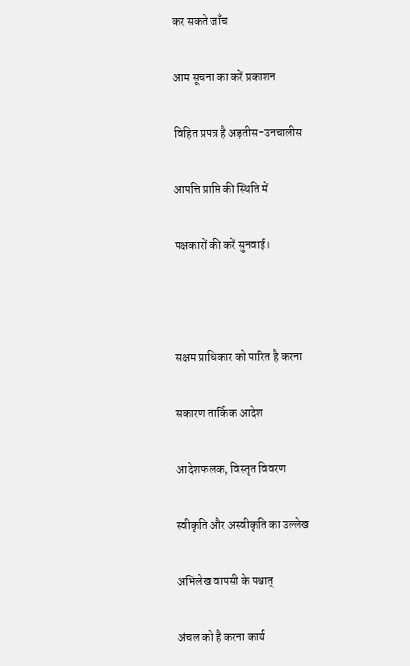कर सकते जाँच

आम सूचना का करें प्रकाशन

विहित प्रपत्र है अड़तीस-उनचालीस

आपत्ति प्राप्ति की स्थिति में

पक्षकारों की करें सुनवाई।



सक्षम प्राधिकार को पारित है करना

सकारण तार्किक आदेश

आदेशफलक, विस्तृत विवरण

स्वीकृति और अस्वीकृति का उल्लेख

अभिलेख वापसी के पश्चात्

अंचल को है करना कार्य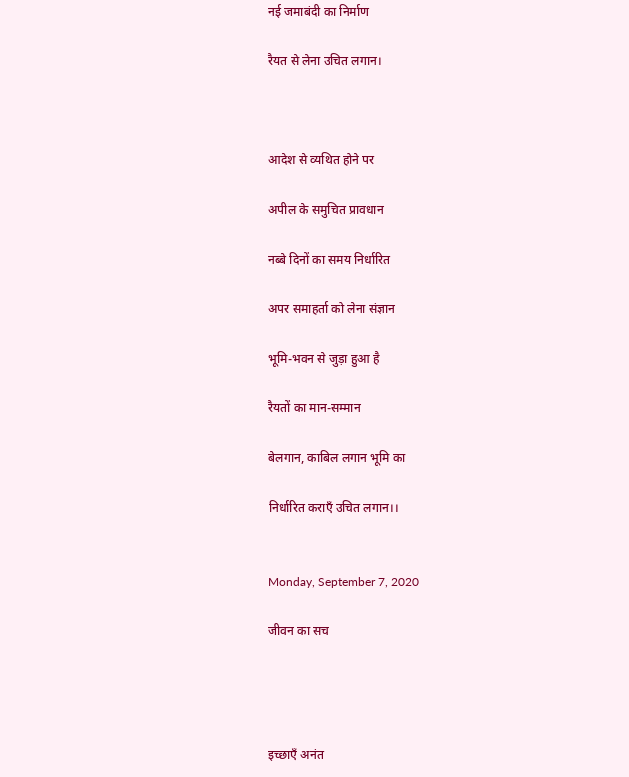नई जमाबंदी का निर्माण

रैयत से लेना उचित लगान।



आदेश से व्यथित होने पर

अपील के समुचित प्रावधान

नब्बे दिनों का समय निर्धारित

अपर समाहर्ता को लेना संज्ञान

भूमि-भवन से जुड़ा हुआ है

रैयतों का मान-सम्मान

बेलगान, काबिल लगान भूमि का

निर्धारित कराएँ उचित लगान।।


Monday, September 7, 2020

जीवन का सच




इच्छाएँ अनंत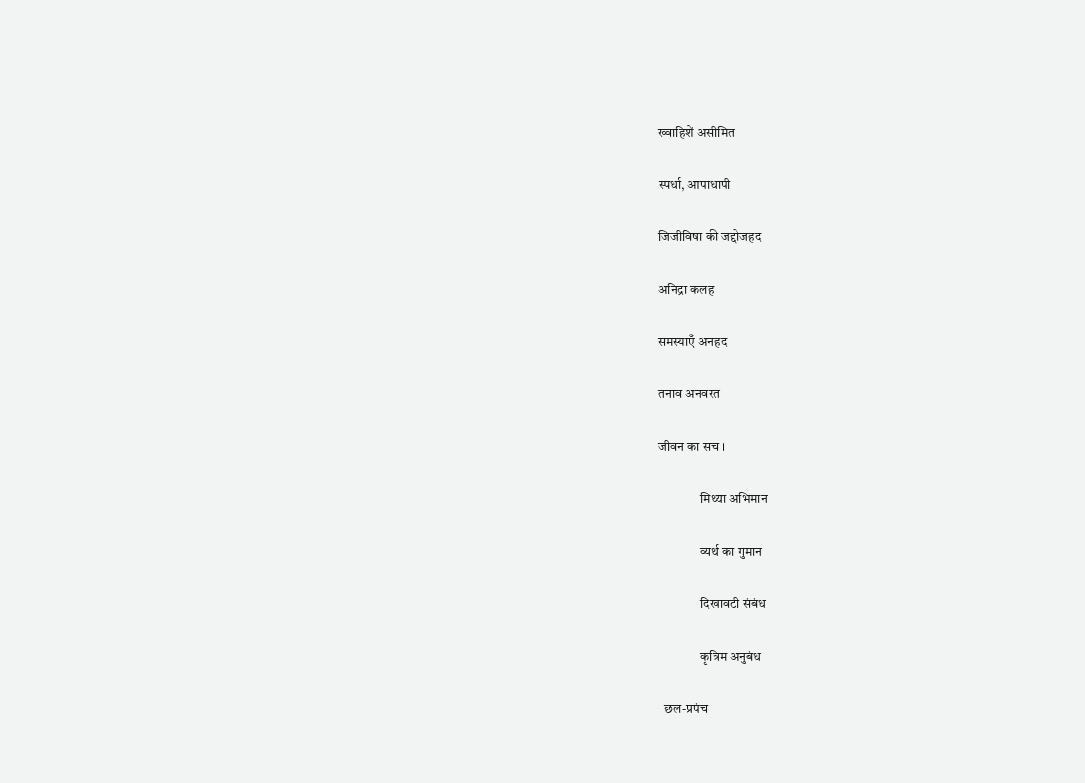ख्वाहिशें असीमित

स्पर्धा, आपाधापी

जिजीविषा की जद्दोजहद

अनिद्रा कलह

समस्याएँ अनहद

तनाव अनवरत

जीवन का सच ।

                मिथ्या अभिमान

                व्यर्थ का गुमान

                दिखावटी संबंध

                कृत्रिम अनुबंध

  छल-प्रपंच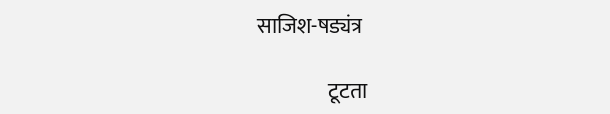साजिश-षड्यंत्र

                 टूटता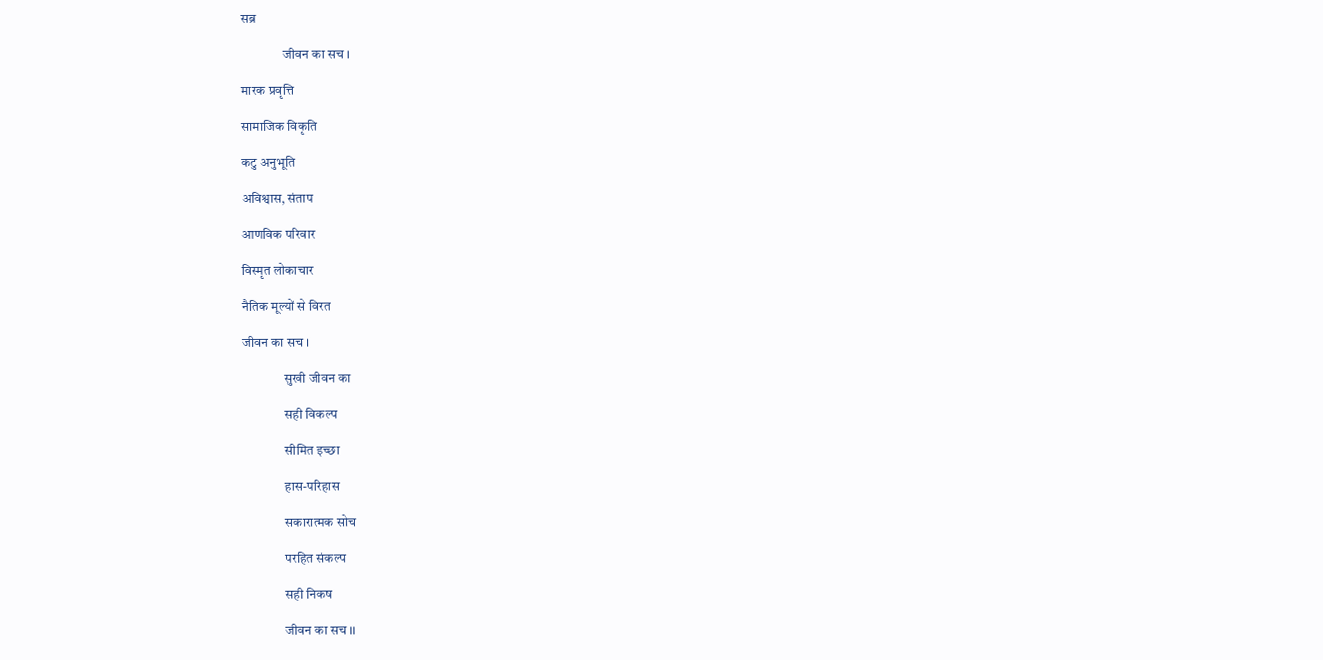सब्र

                जीवन का सच ।

मारक प्रवृत्ति

सामाजिक विकृति

कटु अनुभूति

अविश्वास, संताप

आणविक परिवार

विस्मृत लोकाचार

नैतिक मूल्यों से विरत

जीवन का सच ।

                सुखी जीवन का

                सही विकल्प

                सीमित इच्छा

                हास-परिहास

                सकारात्मक सोच

                परहित संकल्प

                सही निकष

                जीवन का सच ।।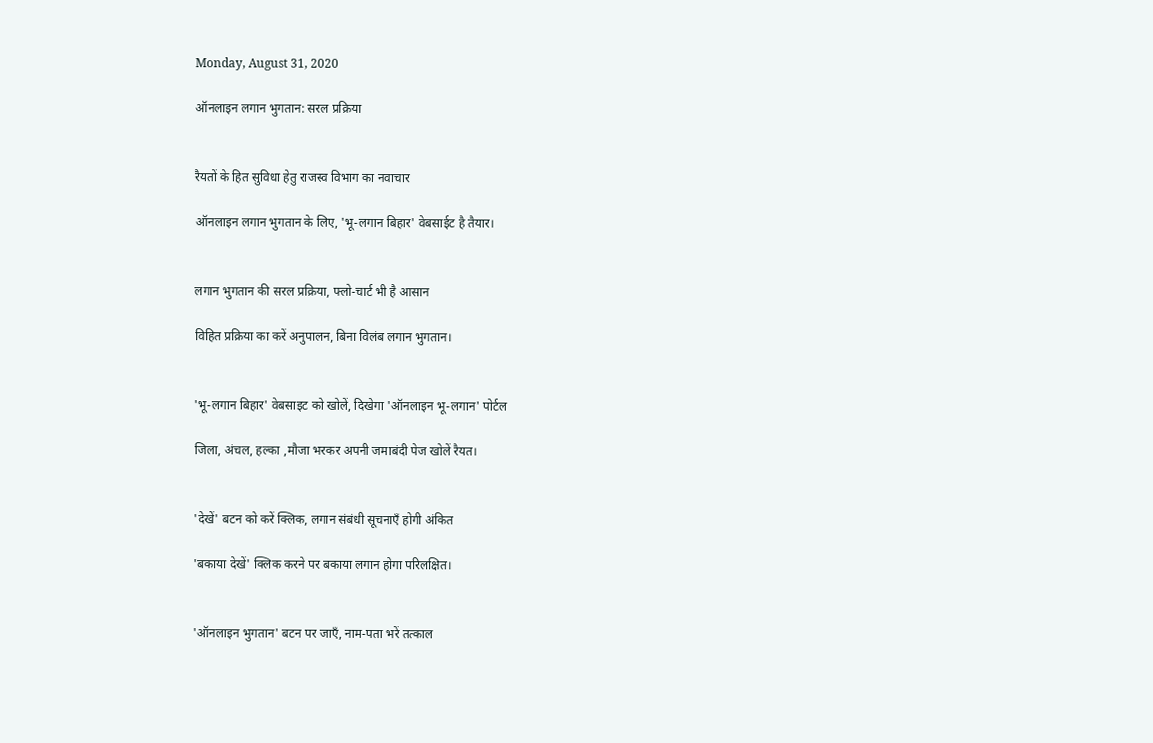Monday, August 31, 2020

ऑनलाइन लगान भुगतान: सरल प्रक्रिया


रैयतों के हित सुविधा हेतु राजस्व विभाग का नवाचार

ऑनलाइन लगान भुगतान के लिए, 'भू-लगान बिहार' वेबसाईट है तैयार।


लगान भुगतान की सरल प्रक्रिया, फ्लो-चार्ट भी है आसान

विहित प्रक्रिया का करें अनुपालन, बिना विलंब लगान भुगतान।


'भू-लगान बिहार' वेबसाइट को खोलें, दिखेगा 'ऑनलाइन भू-लगान' पोर्टल

जिला, अंचल, हल्का ,मौजा भरकर अपनी जमाबंदी पेज खोलें रैयत।


'देखें' बटन को करें क्लिक, लगान संबंधी सूचनाएँ होगी अंकित

'बकाया देखें' क्लिक करने पर बकाया लगान होगा परिलक्षित।


'ऑनलाइन भुगतान' बटन पर जाएँ, नाम-पता भरें तत्काल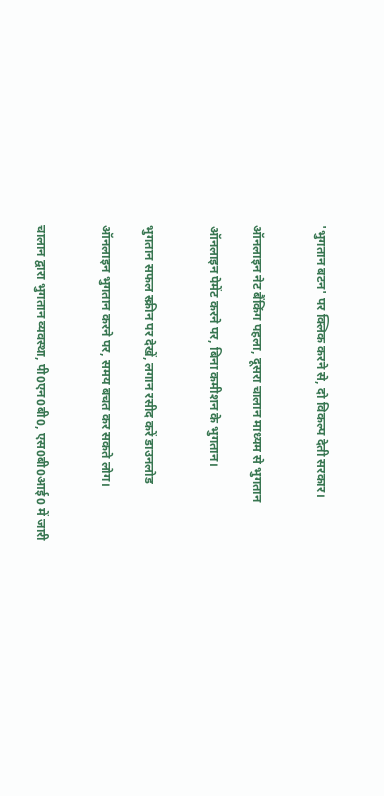'भुगतान बटन' पर क्लिक करने से, दो विकल्प देती सरकार।


ऑनलाइन नेट बैंकिंग पहला, दूसरा चालान माध्यम से भुगतान

ऑनलाइन पेमेंट करने पर, बिना कमीशन के भुगतान।


भुगतान सफल स्क्रीन पर देखें, लगान रसीद करें डाउनलोड

ऑनलाइन भुगतान करने पर, समय बचत कर सकते लोग।


चालान द्वारा भुगतान व्यवस्था, पी0एन0बी0, एस0बी0आई0 में जारी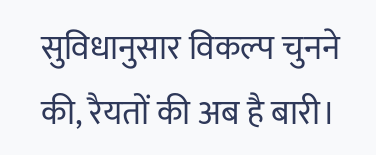सुविधानुसार विकल्प चुनने की, रैयतों की अब है बारी।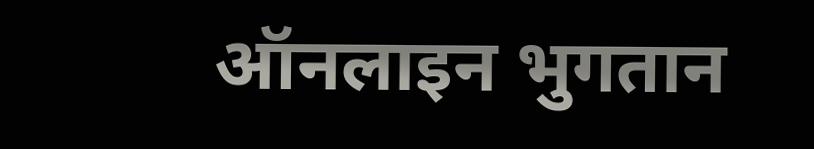ऑनलाइन भुगतान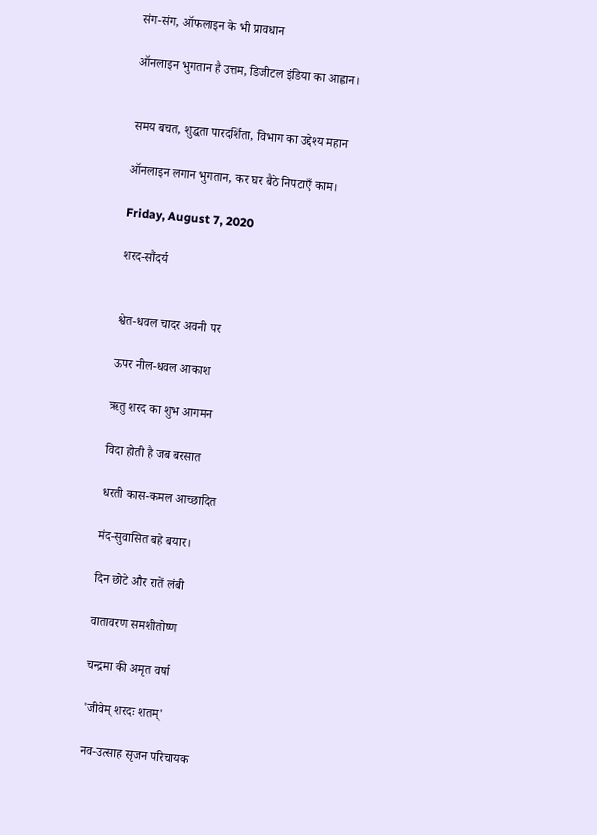संग-संग, ऑफलाइन के भी प्रावधान

ऑनलाइन भुगतान है उत्तम, डिजीटल इंडिया का आह्वान।


समय बचत, शुद्धता पारदर्शिता, विभाग का उद्देश्य महान

ऑनलाइन लगान भुगतान, कर घर बैठे निपटाएँ काम।

Friday, August 7, 2020

शरद-सौंदर्य


श्वेत-धवल चादर अवनी पर

ऊपर नील-धवल आकाश

ऋतु शरद का शुभ आगमन

विदा होती है जब बरसात

धरती कास-कमल आच्छादित

मंद-सुवासित बहे बयार।

दिन छोटे और रातें लंबी

वातावरण समशीतोष्ण

चन्द्रमा की अमृत वर्षा

'जीवेम् शरदः शतम्'

नव-उत्साह सृजन परिचायक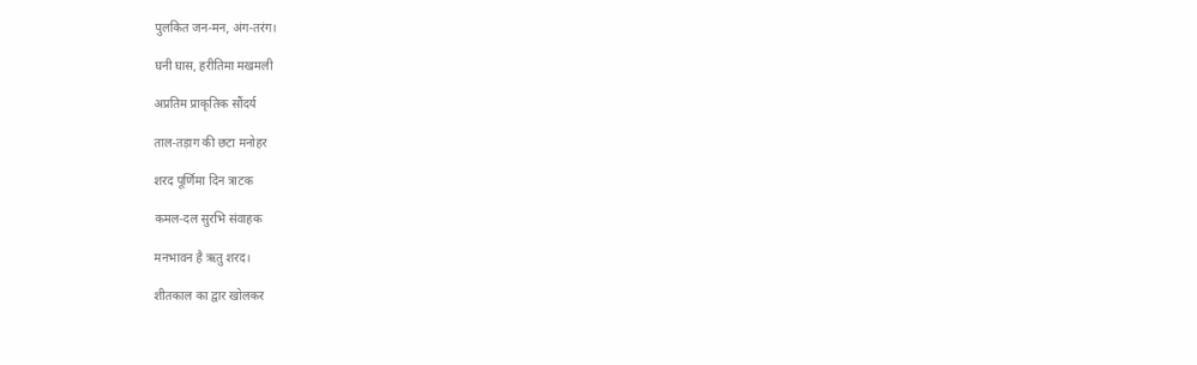पुलकित जन-मन, अंग-तरंग।

घनी घास, हरीतिमा मखमली

अप्रतिम प्राकृतिक सौंदर्य

ताल-तड़ाग की छटा मनोहर

शरद पूर्णिमा दिन त्राटक

कमल-दल सुरभि संवाहक

मनभावन है ऋतु शरद।

शीतकाल का द्वार खोलकर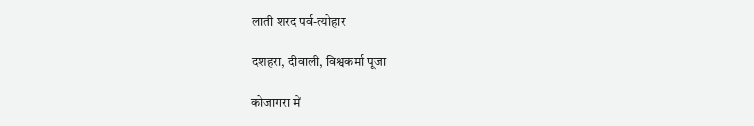लाती शरद पर्व-त्योहार

दशहरा, दीवाली, विश्वकर्मा पूजा

कोजागरा में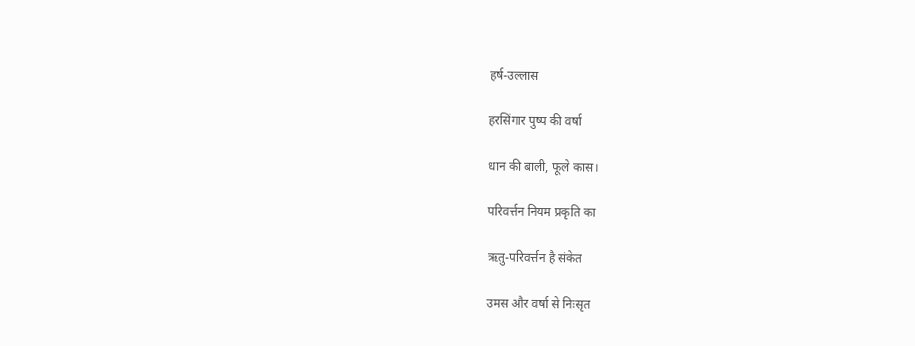हर्ष-उल्लास

हरसिंगार पुष्प की वर्षा

धान की बाली, फूले कास।

परिवर्त्तन नियम प्रकृति का

ऋतु-परिवर्त्तन है संकेत

उमस और वर्षा से निःसृत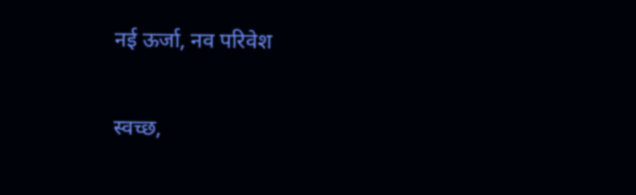नई ऊर्जा, नव परिवेश

स्वच्छ,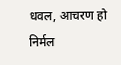धवल, आचरण हो निर्मल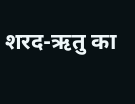शरद-ऋतु का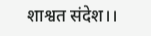शाश्वत संदेश।।